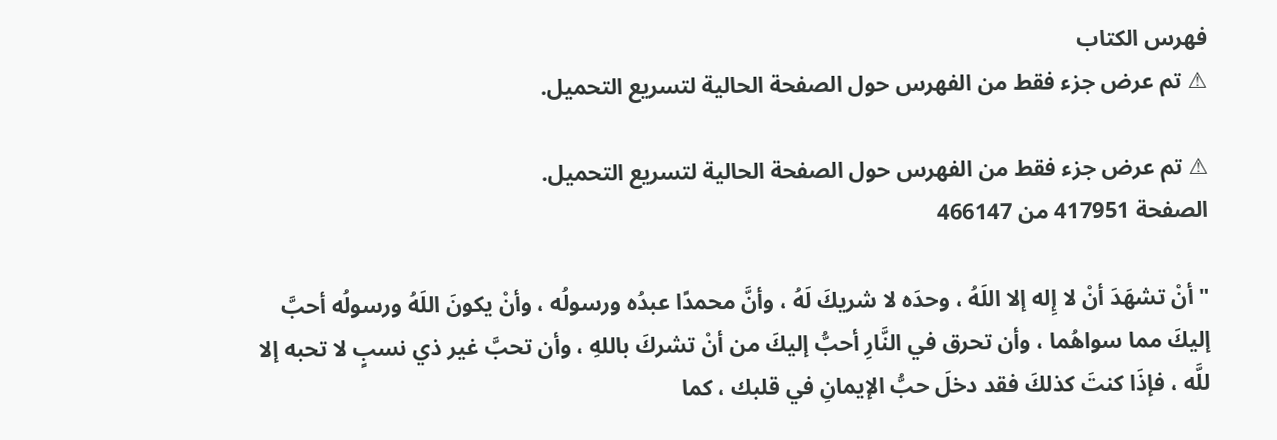فهرس الكتاب
⚠ تم عرض جزء فقط من الفهرس حول الصفحة الحالية لتسريع التحميل.

⚠ تم عرض جزء فقط من الفهرس حول الصفحة الحالية لتسريع التحميل.
الصفحة 417951 من 466147

"أنْ تشهَدَ أنْ لا إِله إلا اللَهُ ، وحدَه لا شريكَ لَهُ ، وأنَّ محمدًا عبدُه ورسولُه ، وأنْ يكونَ اللَهُ ورسولُه أحبَّ إليكَ مما سواهُما ، وأن تحرق في النَّارِ أحبُّ إليكَ من أنْ تشركَ باللهِ ، وأن تحبَّ غير ذي نسبٍ لا تحبه إلا للَّه ، فإذَا كنتَ كذلكَ فقد دخلَ حبُّ الإيمانِ في قلبك ، كما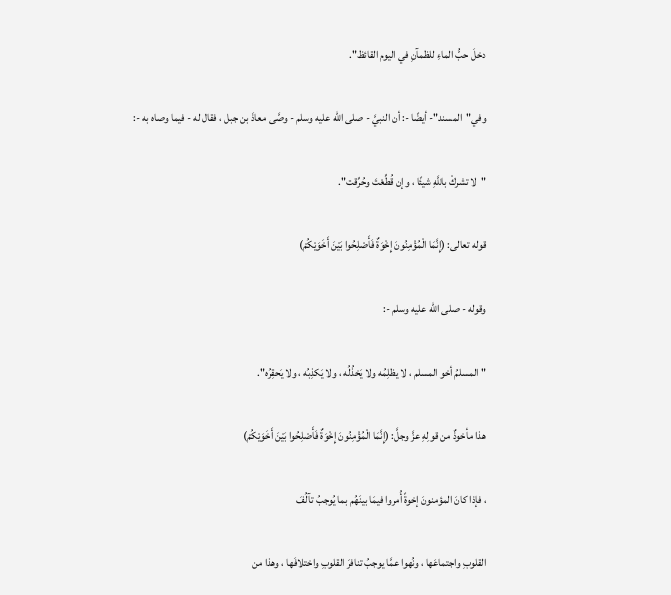دخلَ حبُّ الماءِ للظمآنِ في اليوم القائظ".

وفي"المسند"- أيضًا -: أن النبيَّ - صلى الله عليه وسلم - وصَّى معاذَ بن جبل ، فقال له - فيما وصاه به -:

"لا تشركْ باللَّهِ شيئًا ، وإن قُطِّعْتَ وحُرِّقت".

قوله تعالى: (إِنَّمَا الْمُؤْمِنُونَ إِخْوَةٌ فَأَصْلِحُوا بَيْنَ أَخَوَيْكُمْ)

وقوله - صلى الله عليه وسلم -:

"المسلمُ أخو المسلم ، لا يظلِمُه ولا يَخذُلُه ، ولا يَكذِبُه ، ولا يَحقِرُه".

هذا مأخوذٌ من قولِهِ عزَّ وجلَّ: (إِنَّمَا الْمُؤْمِنُونَ إِخْوَةٌ فَأَصْلِحُوا بَيْنَ أَخَوَيْكُمْ)

، فإذا كانَ المؤمنونَ إخوةً أُمروا فيمَا بينَهُم بما يُوجبُ تآلُفَ

القلوبِ واجتماعَها ، ونُهوا عمَّا يوجبُ تنافرَ القلوبِ واختلافَها ، وهذا من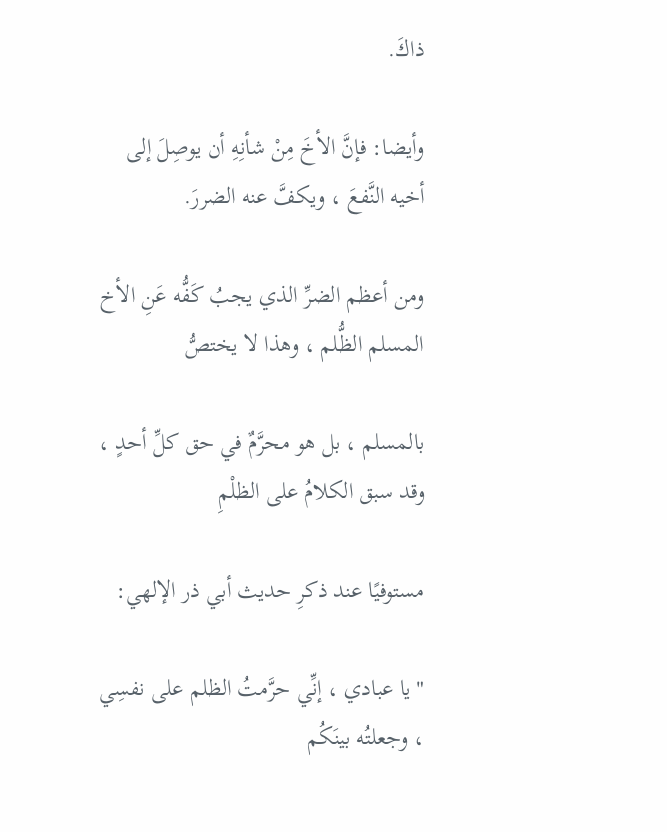ذاكَ.

وأيضا: فإنَّ الأخَ مِنْ شأنِهِ أن يوصِلَ إلى أخيه النَّفعَ ، ويكفَّ عنه الضررَ.

ومن أعظم الضرِّ الذي يجبُ كَفُّه عَنِ الأخ المسلم الظُّلم ، وهذا لا يختصُّ

بالمسلم ، بل هو محرَّمٌ في حق كلِّ أحدٍ ، وقد سبق الكلامُ على الظلْمِ

مستوفيًا عند ذكرِ حديث أبي ذر الإلهي:

"يا عبادي ، إنِّي حرَّمتُ الظلم على نفسِي ، وجعلتُه بينَكُم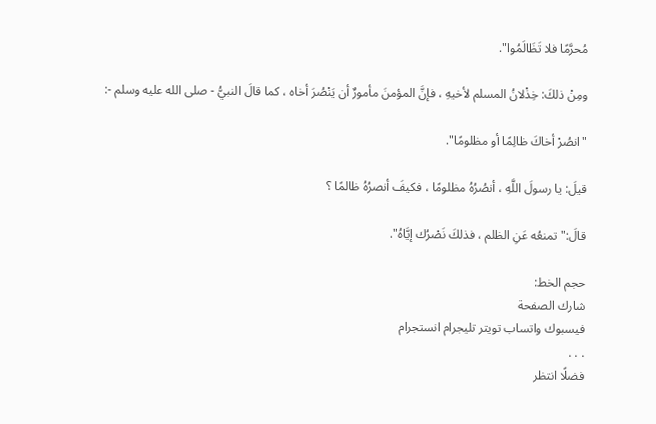مُحرَّمًا فلا تَظَالَمُوا".

ومِنْ ذلكَ: خِذْلانُ المسلم لأخيهِ ، فإنَّ المؤمنَ مأمورٌ أن يَنْصُرَ أخاه ، كما قالَ النبيُّ - صلى الله عليه وسلم -:

"انصُرْ أخاكَ ظالِمًا أو مظلومًا".

قيلَ: يا رسولَ اللَّهِ ، أنصُرُهُ مظلومًا ، فكيفَ أنصرُهُ ظالمًا ؟

قالَ:"تمنعُه عَنِ الظلم ، فذلكَ نَصْرُك إيَّاهُ".

حجم الخط:
شارك الصفحة
فيسبوك واتساب تويتر تليجرام انستجرام
. . .
فضلًا انتظر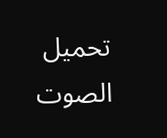تحميل الصوت